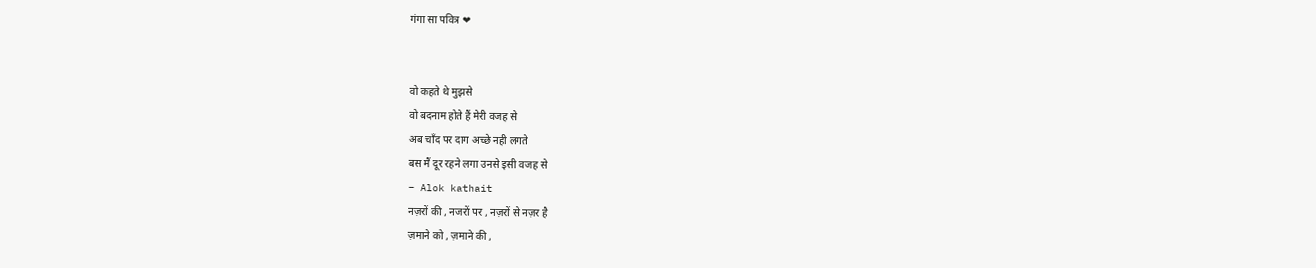गंगा सा पवित्र ❤


वो कहते थे मुझसे
वो बदनाम होते हैं मेरी वजह से
अब चाँद पर दाग अच्छे नही लगते
बस मैं दूर रहने लगा उनसे इसी वजह से
– Alok kathait
नज़रों की , नजरों पर , नज़रों से नज़र है
ज़माने को , ज़माने की ,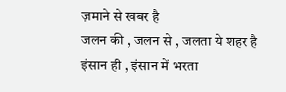ज़माने से खबर है
जलन की , जलन से , जलता ये शहर है
इंसान ही , इंसान में भरता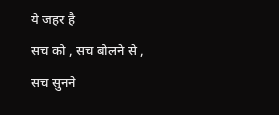ये जहर है
सच को , सच बोलने से , सच सुनने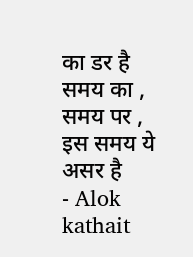का डर है
समय का , समय पर , इस समय ये असर है
- Alok kathait